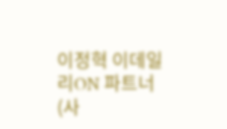이정혁 이데일리ON 파트너(사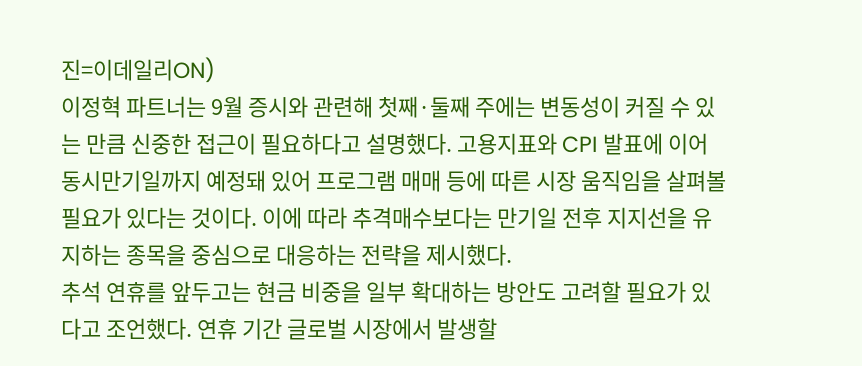진=이데일리ON)
이정혁 파트너는 9월 증시와 관련해 첫째·둘째 주에는 변동성이 커질 수 있는 만큼 신중한 접근이 필요하다고 설명했다. 고용지표와 CPI 발표에 이어 동시만기일까지 예정돼 있어 프로그램 매매 등에 따른 시장 움직임을 살펴볼 필요가 있다는 것이다. 이에 따라 추격매수보다는 만기일 전후 지지선을 유지하는 종목을 중심으로 대응하는 전략을 제시했다.
추석 연휴를 앞두고는 현금 비중을 일부 확대하는 방안도 고려할 필요가 있다고 조언했다. 연휴 기간 글로벌 시장에서 발생할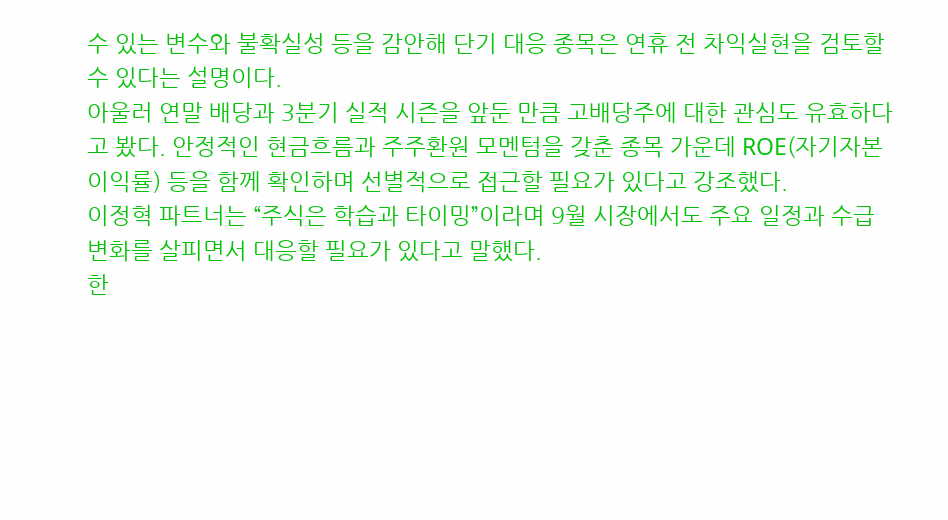수 있는 변수와 불확실성 등을 감안해 단기 대응 종목은 연휴 전 차익실현을 검토할 수 있다는 설명이다.
아울러 연말 배당과 3분기 실적 시즌을 앞둔 만큼 고배당주에 대한 관심도 유효하다고 봤다. 안정적인 현금흐름과 주주환원 모멘텀을 갖춘 종목 가운데 ROE(자기자본이익률) 등을 함께 확인하며 선별적으로 접근할 필요가 있다고 강조했다.
이정혁 파트너는 “주식은 학습과 타이밍”이라며 9월 시장에서도 주요 일정과 수급 변화를 살피면서 대응할 필요가 있다고 말했다.
한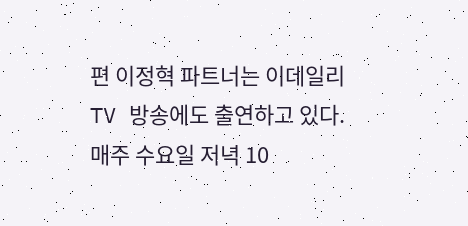편 이정혁 파트너는 이데일리TV 방송에도 출연하고 있다. 매주 수요일 저녁 10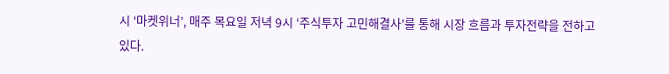시 ‘마켓위너’, 매주 목요일 저녁 9시 ‘주식투자 고민해결사’를 통해 시장 흐름과 투자전략을 전하고 있다.